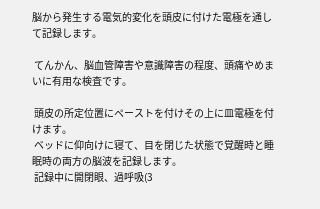脳から発生する電気的変化を頭皮に付けた電極を通して記録します。

 てんかん、脳血管障害や意識障害の程度、頭痛やめまいに有用な検査です。

 頭皮の所定位置にペーストを付けその上に皿電極を付けます。
 ベッドに仰向けに寝て、目を閉じた状態で覚醒時と睡眠時の両方の脳波を記録します。
 記録中に開閉眼、過呼吸(3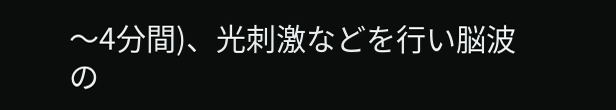〜4分間)、光刺激などを行い脳波の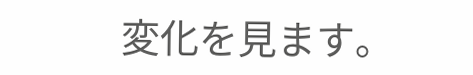変化を見ます。